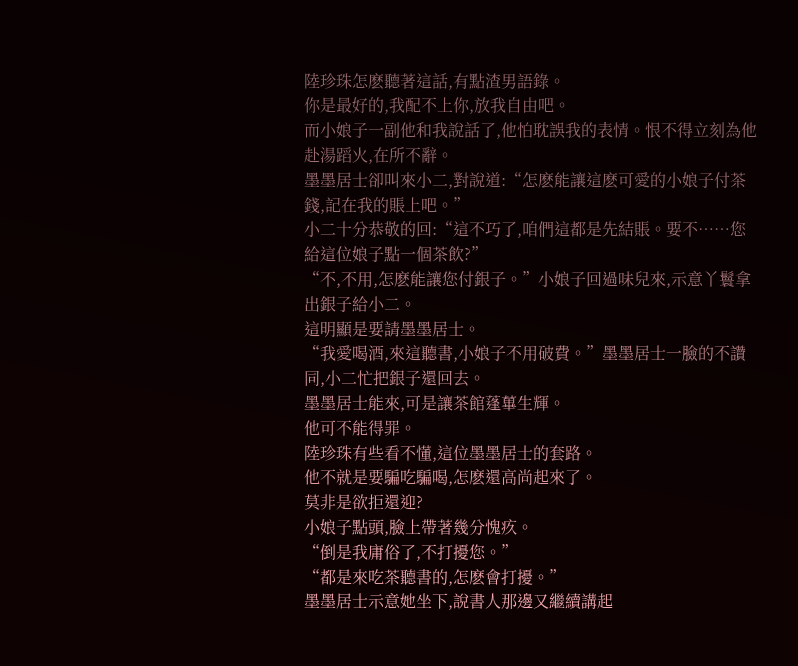陸珍珠怎麽聽著這話,有點渣男語錄。
你是最好的,我配不上你,放我自由吧。
而小娘子一副他和我說話了,他怕耽誤我的表情。恨不得立刻為他赴湯蹈火,在所不辭。
墨墨居士卻叫來小二,對說道:“怎麽能讓這麽可愛的小娘子付茶錢,記在我的賬上吧。”
小二十分恭敬的回:“這不巧了,咱們這都是先結賬。要不……您給這位娘子點一個茶飲?”
“不,不用,怎麽能讓您付銀子。”小娘子回過味兒來,示意丫鬟拿出銀子給小二。
這明顯是要請墨墨居士。
“我愛喝酒,來這聽書,小娘子不用破費。”墨墨居士一臉的不讚同,小二忙把銀子還回去。
墨墨居士能來,可是讓茶館蓬蓽生輝。
他可不能得罪。
陸珍珠有些看不懂,這位墨墨居士的套路。
他不就是要騙吃騙喝,怎麽還高尚起來了。
莫非是欲拒還迎?
小娘子點頭,臉上帶著幾分愧疚。
“倒是我庸俗了,不打擾您。”
“都是來吃茶聽書的,怎麽會打擾。”
墨墨居士示意她坐下,說書人那邊又繼續講起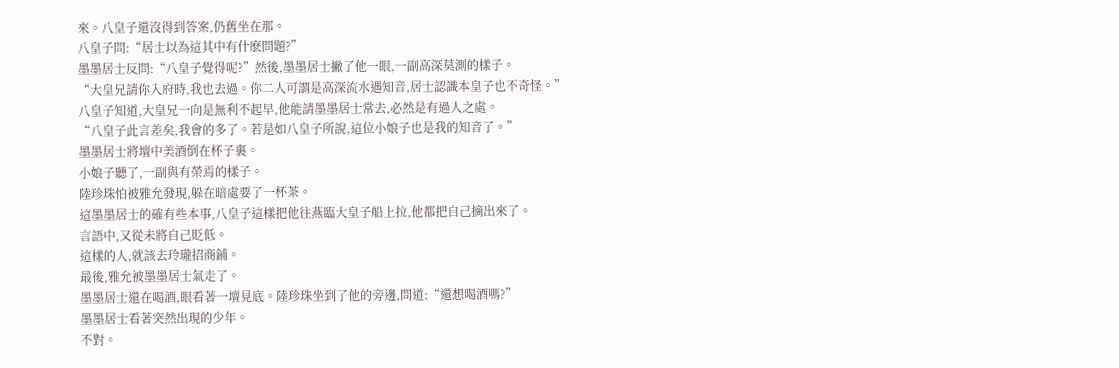來。八皇子還沒得到答案,仍舊坐在那。
八皇子問:“居士以為這其中有什麽問題?”
墨墨居士反問:“八皇子覺得呢?”然後,墨墨居士撇了他一眼,一副高深莫測的樣子。
“大皇兄請你入府時,我也去過。你二人可謂是高深流水遇知音,居士認識本皇子也不奇怪。”
八皇子知道,大皇兄一向是無利不起早,他能請墨墨居士常去,必然是有過人之處。
“八皇子此言差矣,我會的多了。若是如八皇子所說,這位小娘子也是我的知音了。”
墨墨居士將壇中美酒倒在杯子裏。
小娘子聽了,一副與有榮焉的樣子。
陸珍珠怕被雅允發現,躲在暗處要了一杯茶。
這墨墨居士的確有些本事,八皇子這樣把他往燕臨大皇子船上拉,他都把自己摘出來了。
言語中,又從未將自己貶低。
這樣的人,就該去玲瓏招商鋪。
最後,雅允被墨墨居士氣走了。
墨墨居士還在喝酒,眼看著一壇見底。陸珍珠坐到了他的旁邊,問道:“還想喝酒嗎?”
墨墨居士看著突然出現的少年。
不對。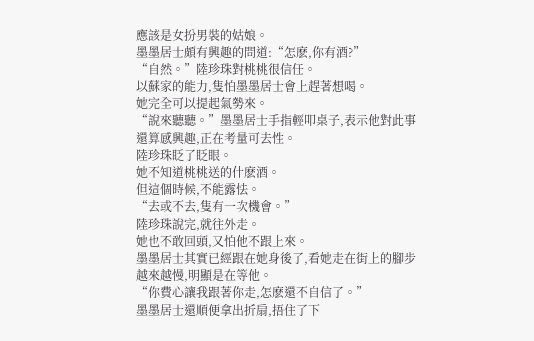應該是女扮男裝的姑娘。
墨墨居士頗有興趣的問道:“怎麽,你有酒?”
“自然。”陸珍珠對桃桃很信任。
以蘇家的能力,隻怕墨墨居士會上趕著想喝。
她完全可以提起氣勢來。
“說來聽聽。”墨墨居士手指輕叩桌子,表示他對此事還算感興趣,正在考量可去性。
陸珍珠眨了眨眼。
她不知道桃桃送的什麽酒。
但這個時候,不能露怯。
“去或不去,隻有一次機會。”
陸珍珠說完,就往外走。
她也不敢回頭,又怕他不跟上來。
墨墨居士其實已經跟在她身後了,看她走在街上的腳步越來越慢,明顯是在等他。
“你費心讓我跟著你走,怎麽還不自信了。”
墨墨居士還順便拿出折扇,捂住了下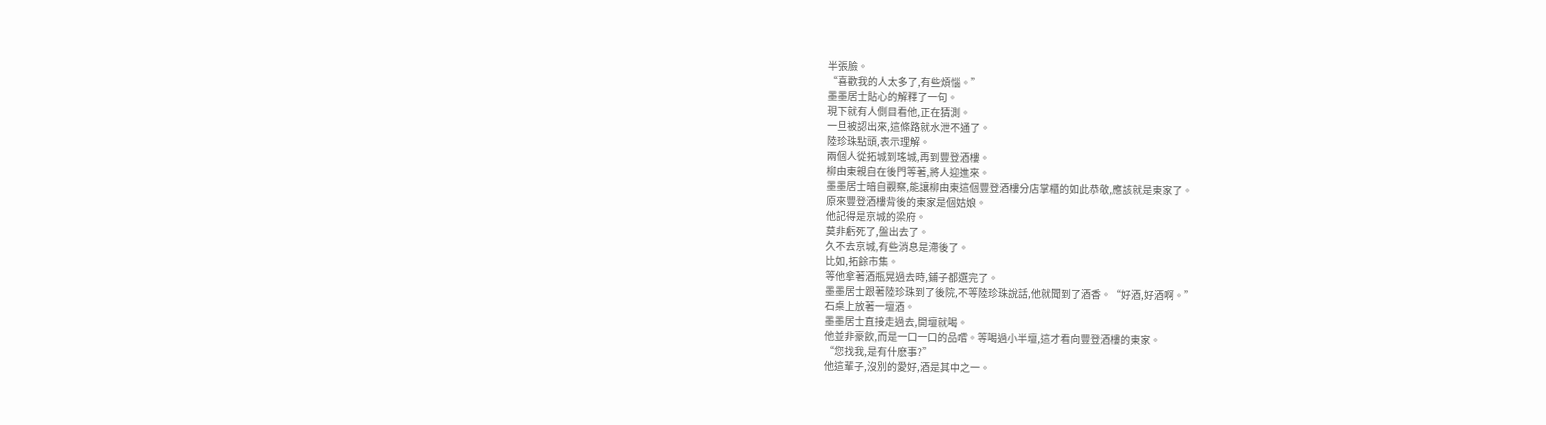半張臉。
“喜歡我的人太多了,有些煩惱。”
墨墨居士貼心的解釋了一句。
現下就有人側目看他,正在猜測。
一旦被認出來,這條路就水泄不通了。
陸珍珠點頭,表示理解。
兩個人從拓城到瑤城,再到豐登酒樓。
柳由東親自在後門等著,將人迎進來。
墨墨居士暗自觀察,能讓柳由東這個豐登酒樓分店掌櫃的如此恭敬,應該就是東家了。
原來豐登酒樓背後的東家是個姑娘。
他記得是京城的梁府。
莫非虧死了,盤出去了。
久不去京城,有些消息是滯後了。
比如,拓餘市集。
等他拿著酒瓶晃過去時,鋪子都選完了。
墨墨居士跟著陸珍珠到了後院,不等陸珍珠說話,他就聞到了酒香。“好酒,好酒啊。”
石桌上放著一壇酒。
墨墨居士直接走過去,開壇就喝。
他並非豪飲,而是一口一口的品嚐。等喝過小半壇,這才看向豐登酒樓的東家。
“您找我,是有什麽事?”
他這輩子,沒別的愛好,酒是其中之一。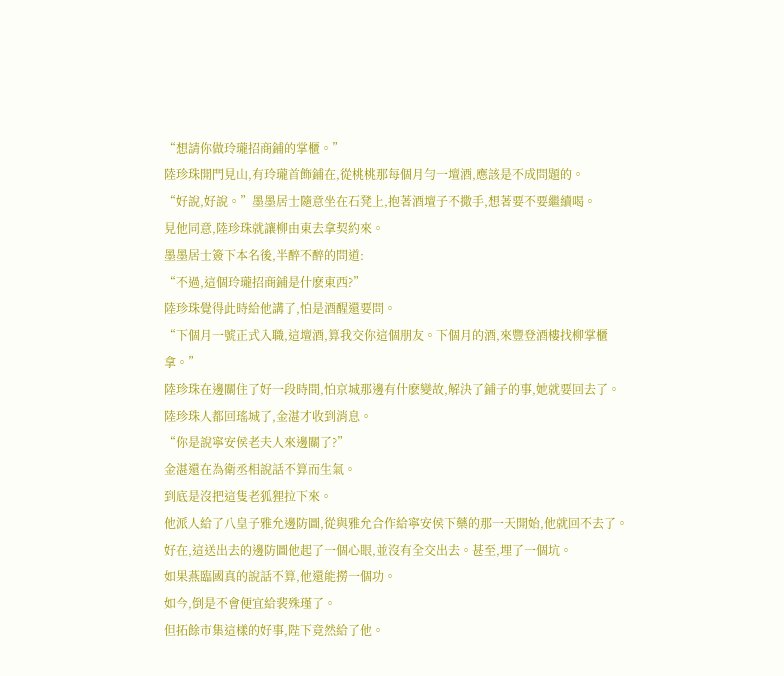“想請你做玲瓏招商鋪的掌櫃。”
陸珍珠開門見山,有玲瓏首飾鋪在,從桃桃那每個月勻一壇酒,應該是不成問題的。
“好說,好說。”墨墨居士隨意坐在石凳上,抱著酒壇子不撒手,想著要不要繼續喝。
見他同意,陸珍珠就讓柳由東去拿契約來。
墨墨居士簽下本名後,半醉不醉的問道:
“不過,這個玲瓏招商鋪是什麽東西?”
陸珍珠覺得此時給他講了,怕是酒醒還要問。
“下個月一號正式入職,這壇酒,算我交你這個朋友。下個月的酒,來豐登酒樓找柳掌櫃拿。”
陸珍珠在邊關住了好一段時間,怕京城那邊有什麽變故,解決了鋪子的事,她就要回去了。
陸珍珠人都回瑤城了,金湛才收到消息。
“你是說寧安侯老夫人來邊關了?”
金湛還在為衛丞相說話不算而生氣。
到底是沒把這隻老狐狸拉下來。
他派人給了八皇子雅允邊防圖,從與雅允合作給寧安侯下藥的那一天開始,他就回不去了。
好在,這送出去的邊防圖他起了一個心眼,並沒有全交出去。甚至,埋了一個坑。
如果燕臨國真的說話不算,他還能撈一個功。
如今,倒是不會便宜給裴殊瑾了。
但拓餘市集這樣的好事,陛下竟然給了他。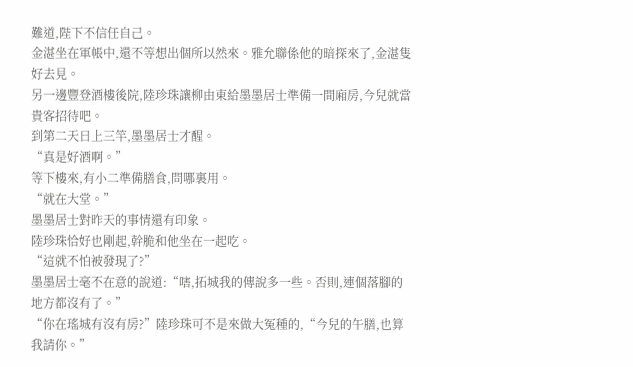難道,陛下不信任自己。
金湛坐在軍帳中,還不等想出個所以然來。雅允聯係他的暗探來了,金湛隻好去見。
另一邊豐登酒樓後院,陸珍珠讓柳由東給墨墨居士準備一間廂房,今兒就當貴客招待吧。
到第二天日上三竿,墨墨居士才醒。
“真是好酒啊。”
等下樓來,有小二準備膳食,問哪裏用。
“就在大堂。”
墨墨居士對昨天的事情還有印象。
陸珍珠恰好也剛起,幹脆和他坐在一起吃。
“這就不怕被發現了?”
墨墨居士毫不在意的說道:“嗐,拓城我的傳說多一些。否則,連個落腳的地方都沒有了。”
“你在瑤城有沒有房?”陸珍珠可不是來做大冤種的,“今兒的午膳,也算我請你。”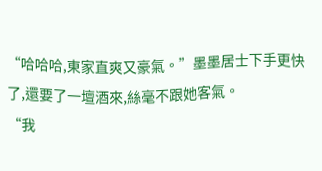“哈哈哈,東家直爽又豪氣。”墨墨居士下手更快了,還要了一壇酒來,絲毫不跟她客氣。
“我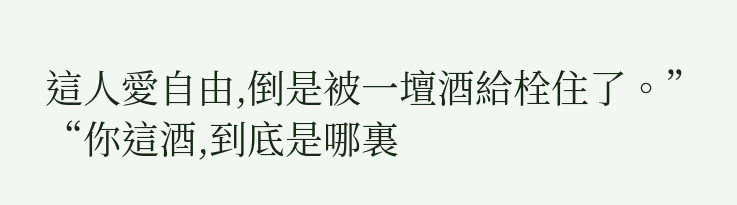這人愛自由,倒是被一壇酒給栓住了。”
“你這酒,到底是哪裏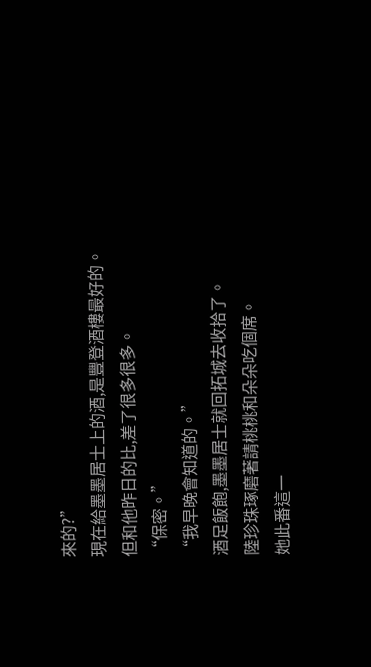來的?”
現在給墨墨居士上的酒,是豐登酒樓最好的。
但和他昨日的比,差了很多很多。
“保密。”
“我早晚會知道的。”
酒足飯飽,墨墨居士就回拓城去收拾了。
陸珍珠琢磨著請桃桃和朵朵吃個席。
她此番這一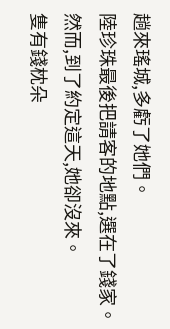趟來瑤城,多虧了她們。
陸珍珠最後把請客的地點,選在了錢家。
然而,到了約定這天,她卻沒來。
隻有錢枕朵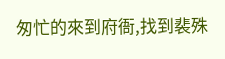匆忙的來到府衙,找到裴殊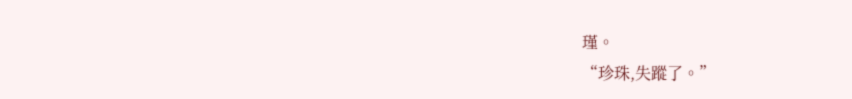瑾。
“珍珠,失蹤了。”